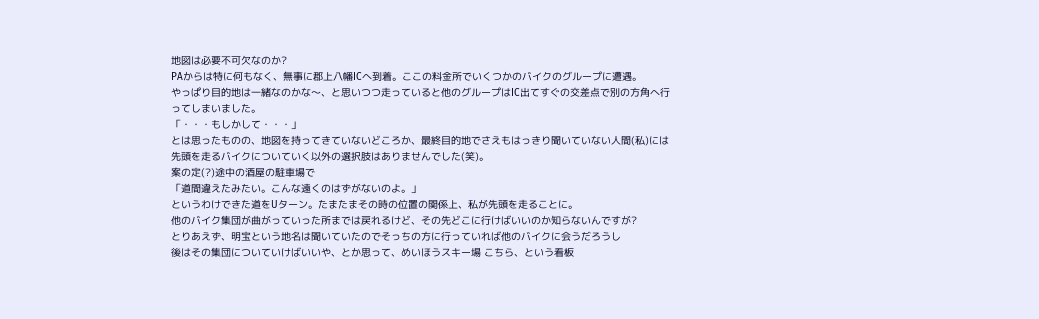地図は必要不可欠なのか?
PAからは特に何もなく、無事に郡上八幡ICへ到着。ここの料金所でいくつかのバイクのグループに遭遇。
やっぱり目的地は一緒なのかな〜、と思いつつ走っていると他のグループはIC出てすぐの交差点で別の方角へ行ってしまいました。
「・・・もしかして・・・」
とは思ったものの、地図を持ってきていないどころか、最終目的地でさえもはっきり聞いていない人間(私)には
先頭を走るバイクについていく以外の選択肢はありませんでした(笑)。
案の定(?)途中の酒屋の駐車場で
「道間違えたみたい。こんな遠くのはずがないのよ。」
というわけできた道をUターン。たまたまその時の位置の関係上、私が先頭を走ることに。
他のバイク集団が曲がっていった所までは戻れるけど、その先どこに行けばいいのか知らないんですが?
とりあえず、明宝という地名は聞いていたのでそっちの方に行っていれば他のバイクに会うだろうし
後はその集団についていけばいいや、とか思って、めいほうスキー場 こちら、という看板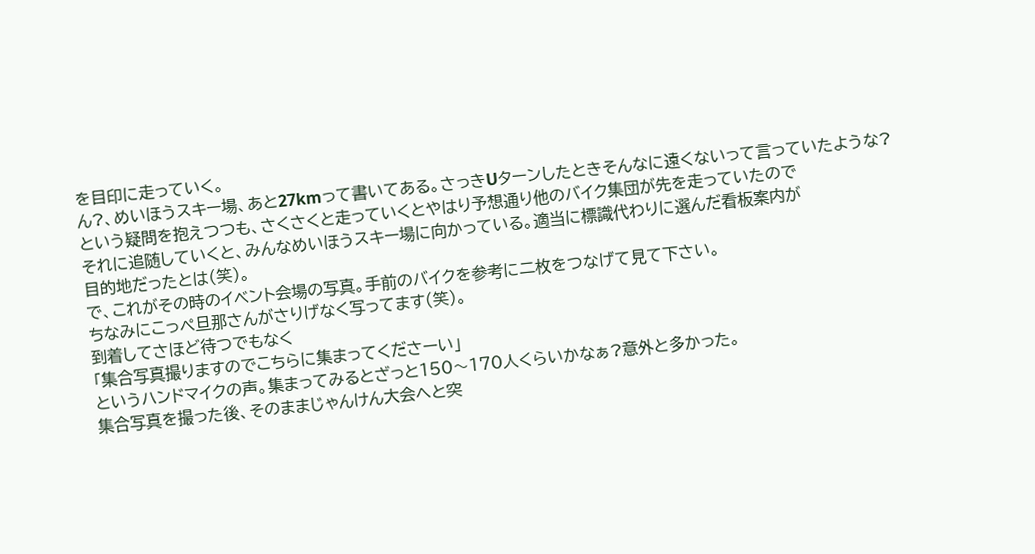を目印に走っていく。
ん?、めいほうスキー場、あと27kmって書いてある。さっきUターンしたときそんなに遠くないって言っていたような?
という疑問を抱えつつも、さくさくと走っていくとやはり予想通り他のバイク集団が先を走っていたので
それに追随していくと、みんなめいほうスキー場に向かっている。適当に標識代わりに選んだ看板案内が
目的地だったとは(笑)。
で、これがその時のイベント会場の写真。手前のバイクを参考に二枚をつなげて見て下さい。
ちなみにこっぺ旦那さんがさりげなく写ってます(笑)。
到着してさほど待つでもなく
「集合写真撮りますのでこちらに集まってくださーい」
というハンドマイクの声。集まってみるとざっと150〜170人くらいかなぁ?意外と多かった。
集合写真を撮った後、そのままじゃんけん大会へと突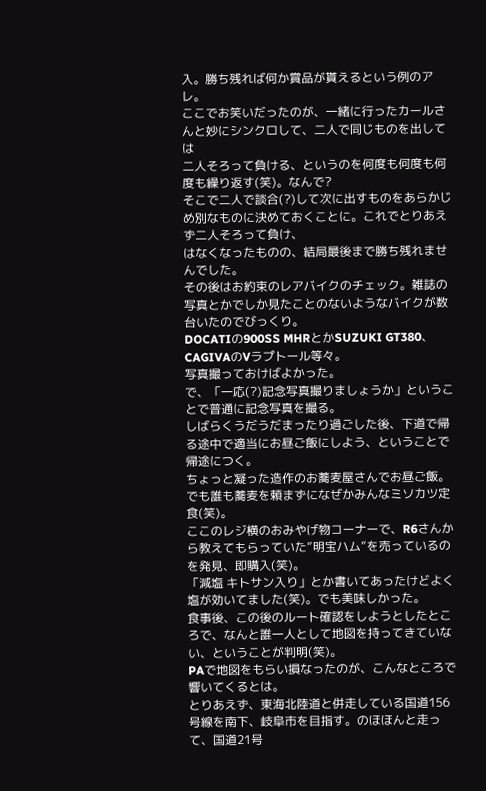入。勝ち残れば何か賞品が貰えるという例のアレ。
ここでお笑いだったのが、一緒に行ったカールさんと妙にシンクロして、二人で同じものを出しては
二人そろって負ける、というのを何度も何度も何度も繰り返す(笑)。なんで?
そこで二人で談合(?)して次に出すものをあらかじめ別なものに決めておくことに。これでとりあえず二人そろって負け、
はなくなったものの、結局最後まで勝ち残れませんでした。
その後はお約束のレアバイクのチェック。雑誌の写真とかでしか見たことのないようなバイクが数台いたのでびっくり。
DOCATIの900SS MHRとかSUZUKI GT380、CAGIVAのVラプトール等々。
写真撮っておけばよかった。
で、「一応(?)記念写真撮りましょうか」ということで普通に記念写真を撮る。
しばらくうだうだまったり過ごした後、下道で帰る途中で適当にお昼ご飯にしよう、ということで帰途につく。
ちょっと凝った造作のお蕎麦屋さんでお昼ご飯。でも誰も蕎麦を頼まずになぜかみんなミソカツ定食(笑)。
ここのレジ横のおみやげ物コーナーで、R6さんから教えてもらっていた”明宝ハム”を売っているのを発見、即購入(笑)。
「減塩 キトサン入り」とか書いてあったけどよく塩が効いてました(笑)。でも美味しかった。
食事後、この後のルート確認をしようとしたところで、なんと誰一人として地図を持ってきていない、ということが判明(笑)。
PAで地図をもらい損なったのが、こんなところで響いてくるとは。
とりあえず、東海北陸道と併走している国道156号線を南下、岐阜市を目指す。のほほんと走って、国道21号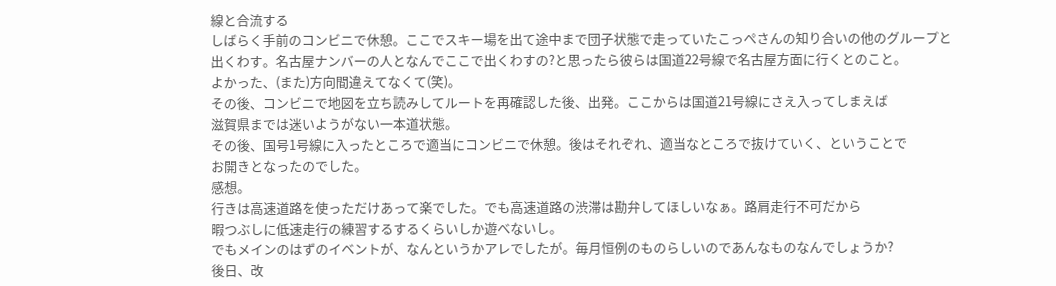線と合流する
しばらく手前のコンビニで休憩。ここでスキー場を出て途中まで団子状態で走っていたこっぺさんの知り合いの他のグループと
出くわす。名古屋ナンバーの人となんでここで出くわすの?と思ったら彼らは国道22号線で名古屋方面に行くとのこと。
よかった、(また)方向間違えてなくて(笑)。
その後、コンビニで地図を立ち読みしてルートを再確認した後、出発。ここからは国道21号線にさえ入ってしまえば
滋賀県までは迷いようがない一本道状態。
その後、国号1号線に入ったところで適当にコンビニで休憩。後はそれぞれ、適当なところで抜けていく、ということで
お開きとなったのでした。
感想。
行きは高速道路を使っただけあって楽でした。でも高速道路の渋滞は勘弁してほしいなぁ。路肩走行不可だから
暇つぶしに低速走行の練習するするくらいしか遊べないし。
でもメインのはずのイベントが、なんというかアレでしたが。毎月恒例のものらしいのであんなものなんでしょうか?
後日、改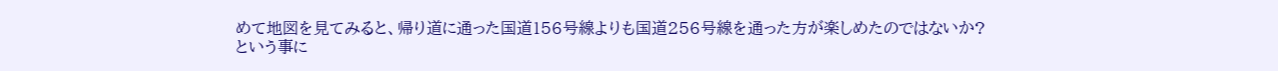めて地図を見てみると、帰り道に通った国道156号線よりも国道256号線を通った方が楽しめたのではないか?
という事に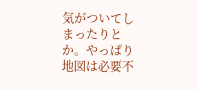気がついてしまったりとか。やっぱり地図は必要不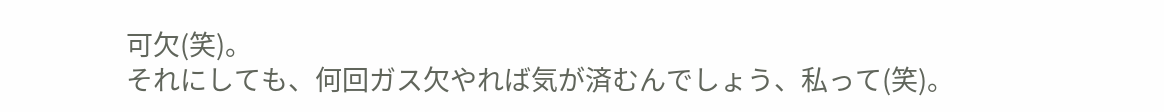可欠(笑)。
それにしても、何回ガス欠やれば気が済むんでしょう、私って(笑)。